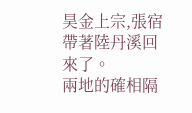昊金上宗,張宿帶著陸丹溪回來了。
兩地的確相隔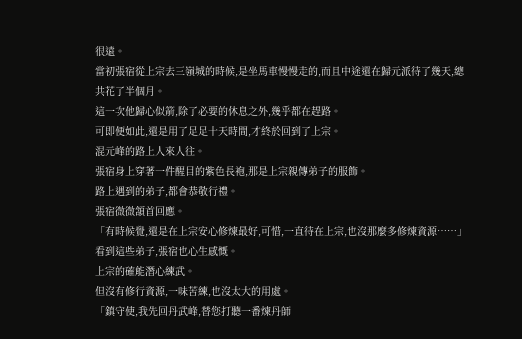很遠。
當初張宿從上宗去三嶺城的時候,是坐馬車慢慢走的,而且中途還在歸元派待了幾天,總共花了半個月。
這一次他歸心似箭,除了必要的休息之外,幾乎都在趕路。
可即便如此,還是用了足足十天時間,才終於回到了上宗。
混元峰的路上人來人往。
張宿身上穿著一件醒目的紫色長袍,那是上宗親傳弟子的服飾。
路上遇到的弟子,都會恭敬行禮。
張宿微微頷首回應。
「有時候覺,還是在上宗安心修煉最好,可惜,一直待在上宗,也沒那麼多修煉資源……」
看到這些弟子,張宿也心生感慨。
上宗的確能潛心練武。
但沒有修行資源,一味苦練,也沒太大的用處。
「鎮守使,我先回丹武峰,替您打聽一番煉丹師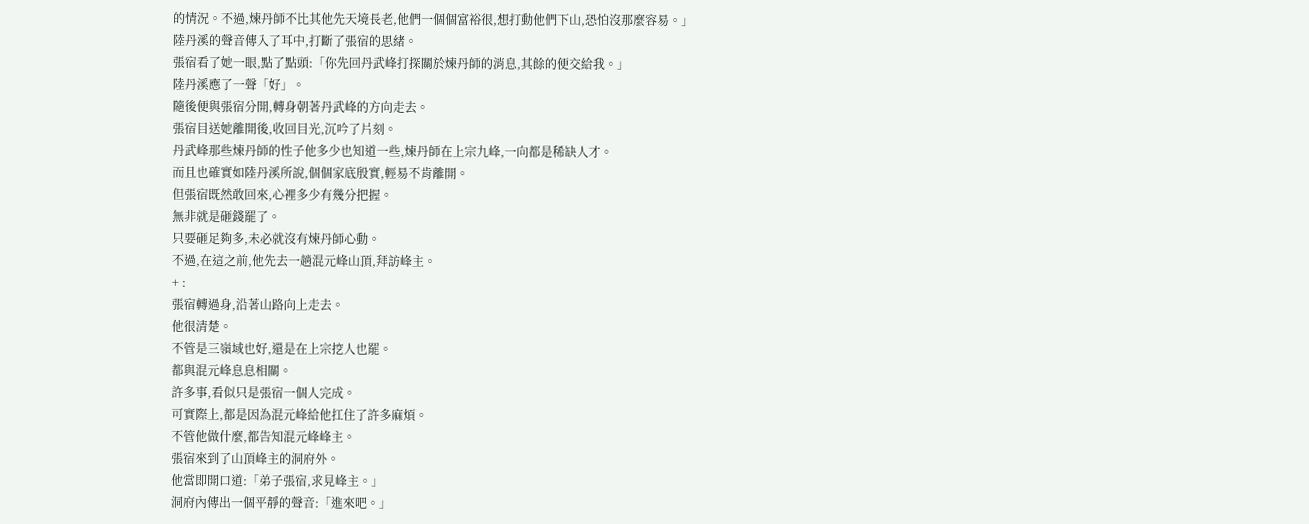的情況。不過,煉丹師不比其他先天境長老,他們一個個富裕很,想打動他們下山,恐怕沒那麼容易。」
陸丹溪的聲音傳入了耳中,打斷了張宿的思緒。
張宿看了她一眼,點了點頭:「你先回丹武峰打探關於煉丹師的消息,其餘的便交給我。」
陸丹溪應了一聲「好」。
隨後便與張宿分開,轉身朝著丹武峰的方向走去。
張宿目送她離開後,收回目光,沉吟了片刻。
丹武峰那些煉丹師的性子他多少也知道一些,煉丹師在上宗九峰,一向都是稀缺人才。
而且也確實如陸丹溪所說,個個家底殷實,輕易不肯離開。
但張宿既然敢回來,心裡多少有幾分把握。
無非就是砸錢罷了。
只要砸足夠多,未必就沒有煉丹師心動。
不過,在這之前,他先去一趟混元峰山頂,拜訪峰主。
+ :
張宿轉過身,沿著山路向上走去。
他很清楚。
不管是三嶺域也好,還是在上宗挖人也罷。
都與混元峰息息相關。
許多事,看似只是張宿一個人完成。
可實際上,都是因為混元峰給他扛住了許多麻煩。
不管他做什麼,都告知混元峰峰主。
張宿來到了山頂峰主的洞府外。
他當即開口道:「弟子張宿,求見峰主。」
洞府內傳出一個平靜的聲音:「進來吧。」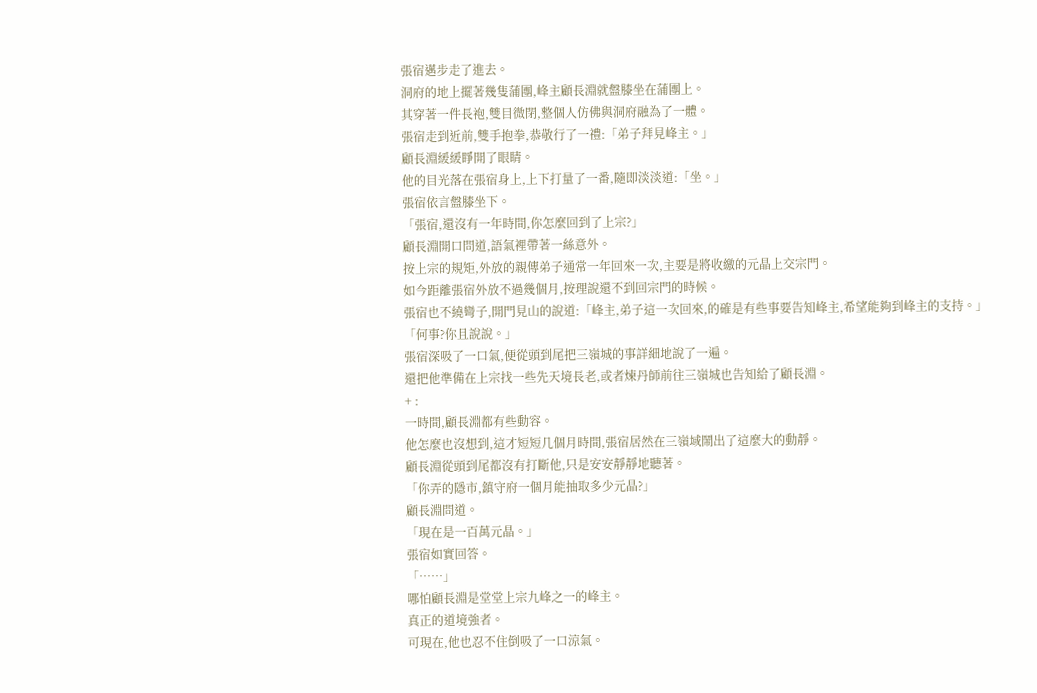張宿邁步走了進去。
洞府的地上擺著幾隻蒲團,峰主顧長淵就盤膝坐在蒲團上。
其穿著一件長袍,雙目微閉,整個人仿佛與洞府融為了一體。
張宿走到近前,雙手抱拳,恭敬行了一禮:「弟子拜見峰主。」
顧長淵緩緩睜開了眼睛。
他的目光落在張宿身上,上下打量了一番,隨即淡淡道:「坐。」
張宿依言盤膝坐下。
「張宿,還沒有一年時間,你怎麼回到了上宗?」
顧長淵開口問道,語氣裡帶著一絲意外。
按上宗的規矩,外放的親傳弟子通常一年回來一次,主要是將收繳的元晶上交宗門。
如今距離張宿外放不過幾個月,按理說還不到回宗門的時候。
張宿也不繞彎子,開門見山的說道:「峰主,弟子這一次回來,的確是有些事要告知峰主,希望能夠到峰主的支持。」
「何事?你且說說。」
張宿深吸了一口氣,便從頭到尾把三嶺城的事詳細地說了一遍。
還把他準備在上宗找一些先天境長老,或者煉丹師前往三嶺城也告知給了顧長淵。
+ :
一時間,顧長淵都有些動容。
他怎麼也沒想到,這才短短几個月時間,張宿居然在三嶺域鬧出了這麼大的動靜。
顧長淵從頭到尾都沒有打斷他,只是安安靜靜地聽著。
「你弄的隱市,鎮守府一個月能抽取多少元晶?」
顧長淵問道。
「現在是一百萬元晶。」
張宿如實回答。
「……」
哪怕顧長淵是堂堂上宗九峰之一的峰主。
真正的道境強者。
可現在,他也忍不住倒吸了一口涼氣。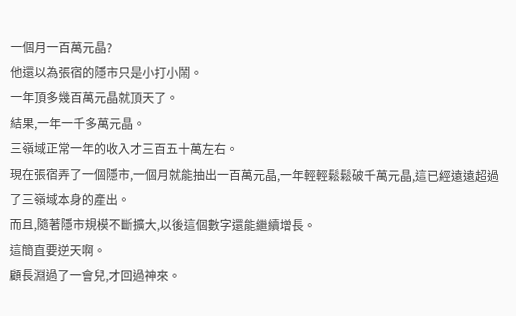一個月一百萬元晶?
他還以為張宿的隱市只是小打小鬧。
一年頂多幾百萬元晶就頂天了。
結果,一年一千多萬元晶。
三嶺域正常一年的收入才三百五十萬左右。
現在張宿弄了一個隱市,一個月就能抽出一百萬元晶,一年輕輕鬆鬆破千萬元晶,這已經遠遠超過了三嶺域本身的產出。
而且,隨著隱市規模不斷擴大,以後這個數字還能繼續增長。
這簡直要逆天啊。
顧長淵過了一會兒,才回過神來。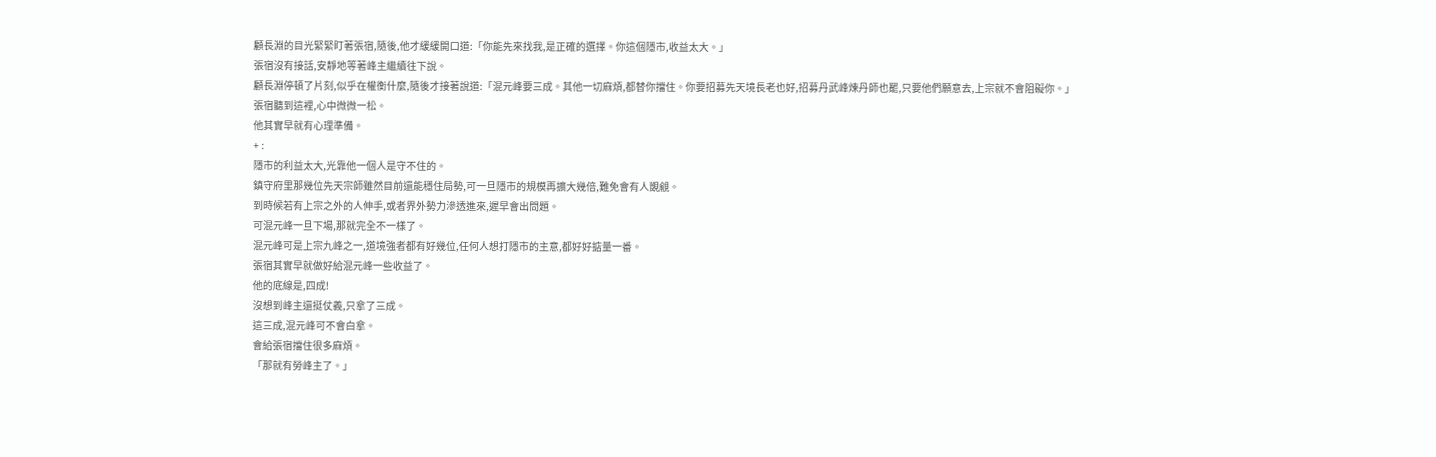顧長淵的目光緊緊盯著張宿,隨後,他才緩緩開口道:「你能先來找我,是正確的選擇。你這個隱市,收益太大。」
張宿沒有接話,安靜地等著峰主繼續往下說。
顧長淵停頓了片刻,似乎在權衡什麼,隨後才接著說道:「混元峰要三成。其他一切麻煩,都替你擋住。你要招募先天境長老也好,招募丹武峰煉丹師也罷,只要他們願意去,上宗就不會阻礙你。」
張宿聽到這裡,心中微微一松。
他其實早就有心理準備。
+ :
隱市的利益太大,光靠他一個人是守不住的。
鎮守府里那幾位先天宗師雖然目前還能穩住局勢,可一旦隱市的規模再擴大幾倍,難免會有人覬覦。
到時候若有上宗之外的人伸手,或者界外勢力滲透進來,遲早會出問題。
可混元峰一旦下場,那就完全不一樣了。
混元峰可是上宗九峰之一,道境強者都有好幾位,任何人想打隱市的主意,都好好掂量一番。
張宿其實早就做好給混元峰一些收益了。
他的底線是,四成!
沒想到峰主還挺仗義,只拿了三成。
這三成,混元峰可不會白拿。
會給張宿擋住很多麻煩。
「那就有勞峰主了。」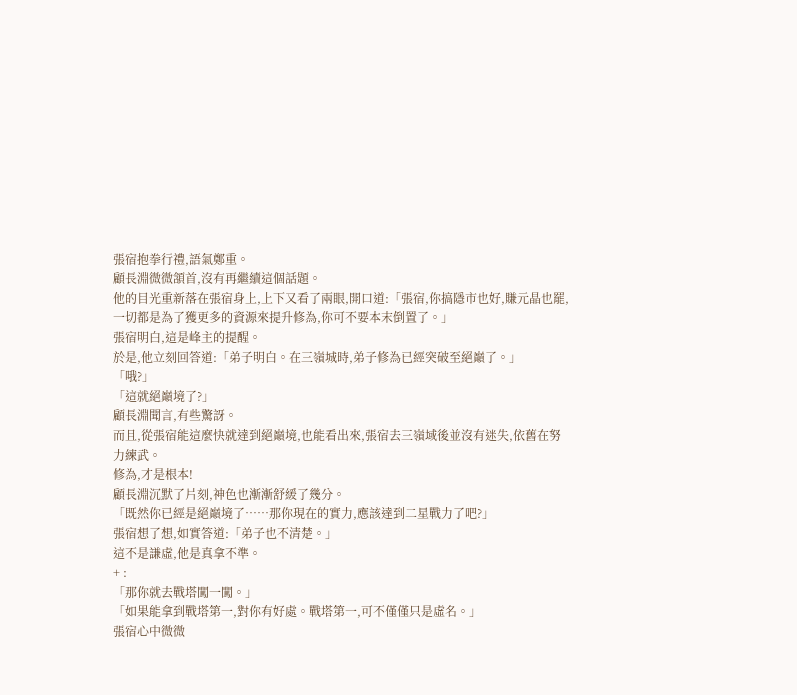張宿抱拳行禮,語氣鄭重。
顧長淵微微頷首,沒有再繼續這個話題。
他的目光重新落在張宿身上,上下又看了兩眼,開口道:「張宿,你搞隱市也好,賺元晶也罷,一切都是為了獲更多的資源來提升修為,你可不要本末倒置了。」
張宿明白,這是峰主的提醒。
於是,他立刻回答道:「弟子明白。在三嶺城時,弟子修為已經突破至絕巔了。」
「哦?」
「這就絕巔境了?」
顧長淵聞言,有些驚訝。
而且,從張宿能這麼快就達到絕巔境,也能看出來,張宿去三嶺域後並沒有迷失,依舊在努力練武。
修為,才是根本!
顧長淵沉默了片刻,神色也漸漸舒緩了幾分。
「既然你已經是絕巔境了……那你現在的實力,應該達到二星戰力了吧?」
張宿想了想,如實答道:「弟子也不清楚。」
這不是謙虛,他是真拿不準。
+ :
「那你就去戰塔闖一闖。」
「如果能拿到戰塔第一,對你有好處。戰塔第一,可不僅僅只是虛名。」
張宿心中微微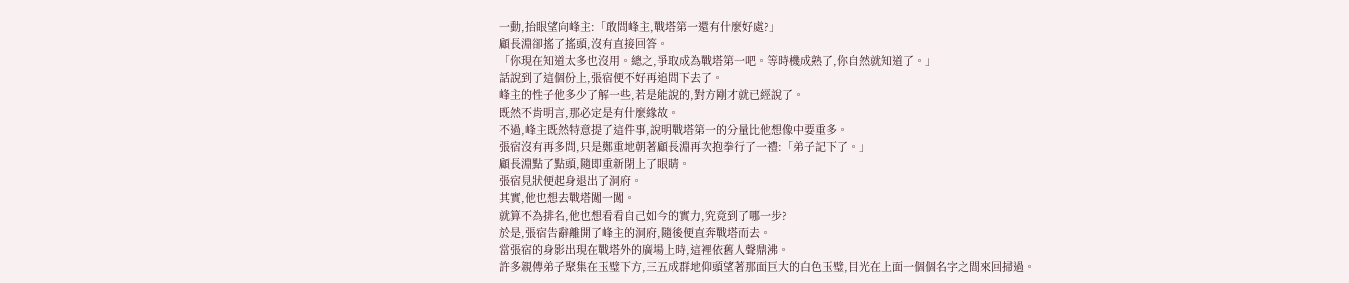一動,抬眼望向峰主:「敢問峰主,戰塔第一還有什麼好處?」
顧長淵卻搖了搖頭,沒有直接回答。
「你現在知道太多也沒用。總之,爭取成為戰塔第一吧。等時機成熟了,你自然就知道了。」
話說到了這個份上,張宿便不好再追問下去了。
峰主的性子他多少了解一些,若是能說的,對方剛才就已經說了。
既然不肯明言,那必定是有什麼緣故。
不過,峰主既然特意提了這件事,說明戰塔第一的分量比他想像中要重多。
張宿沒有再多問,只是鄭重地朝著顧長淵再次抱拳行了一禮:「弟子記下了。」
顧長淵點了點頭,隨即重新閉上了眼睛。
張宿見狀便起身退出了洞府。
其實,他也想去戰塔闖一闖。
就算不為排名,他也想看看自己如今的實力,究竟到了哪一步?
於是,張宿告辭離開了峰主的洞府,隨後便直奔戰塔而去。
當張宿的身影出現在戰塔外的廣場上時,這裡依舊人聲鼎沸。
許多親傳弟子聚集在玉璧下方,三五成群地仰頭望著那面巨大的白色玉璧,目光在上面一個個名字之間來回掃過。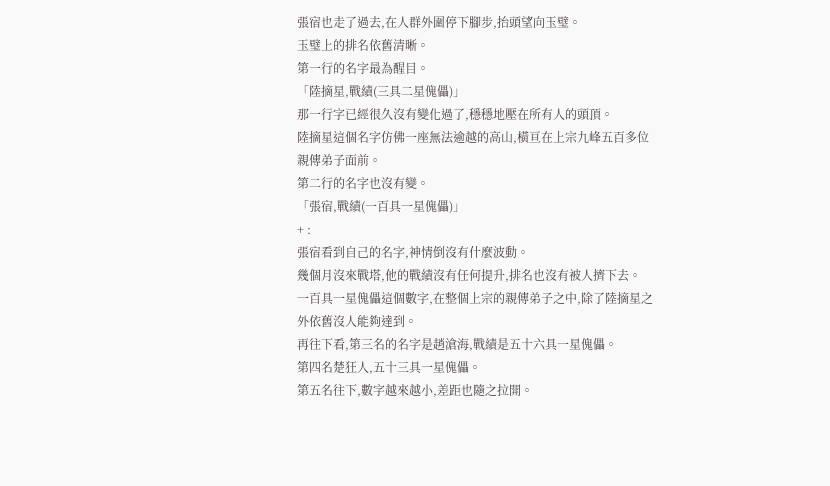張宿也走了過去,在人群外圍停下腳步,抬頭望向玉璧。
玉璧上的排名依舊清晰。
第一行的名字最為醒目。
「陸摘星,戰績(三具二星傀儡)」
那一行字已經很久沒有變化過了,穩穩地壓在所有人的頭頂。
陸摘星這個名字仿佛一座無法逾越的高山,橫亘在上宗九峰五百多位親傳弟子面前。
第二行的名字也沒有變。
「張宿,戰績(一百具一星傀儡)」
+ :
張宿看到自己的名字,神情倒沒有什麼波動。
幾個月沒來戰塔,他的戰績沒有任何提升,排名也沒有被人擠下去。
一百具一星傀儡這個數字,在整個上宗的親傳弟子之中,除了陸摘星之外依舊沒人能夠達到。
再往下看,第三名的名字是趙滄海,戰績是五十六具一星傀儡。
第四名楚狂人,五十三具一星傀儡。
第五名往下,數字越來越小,差距也隨之拉開。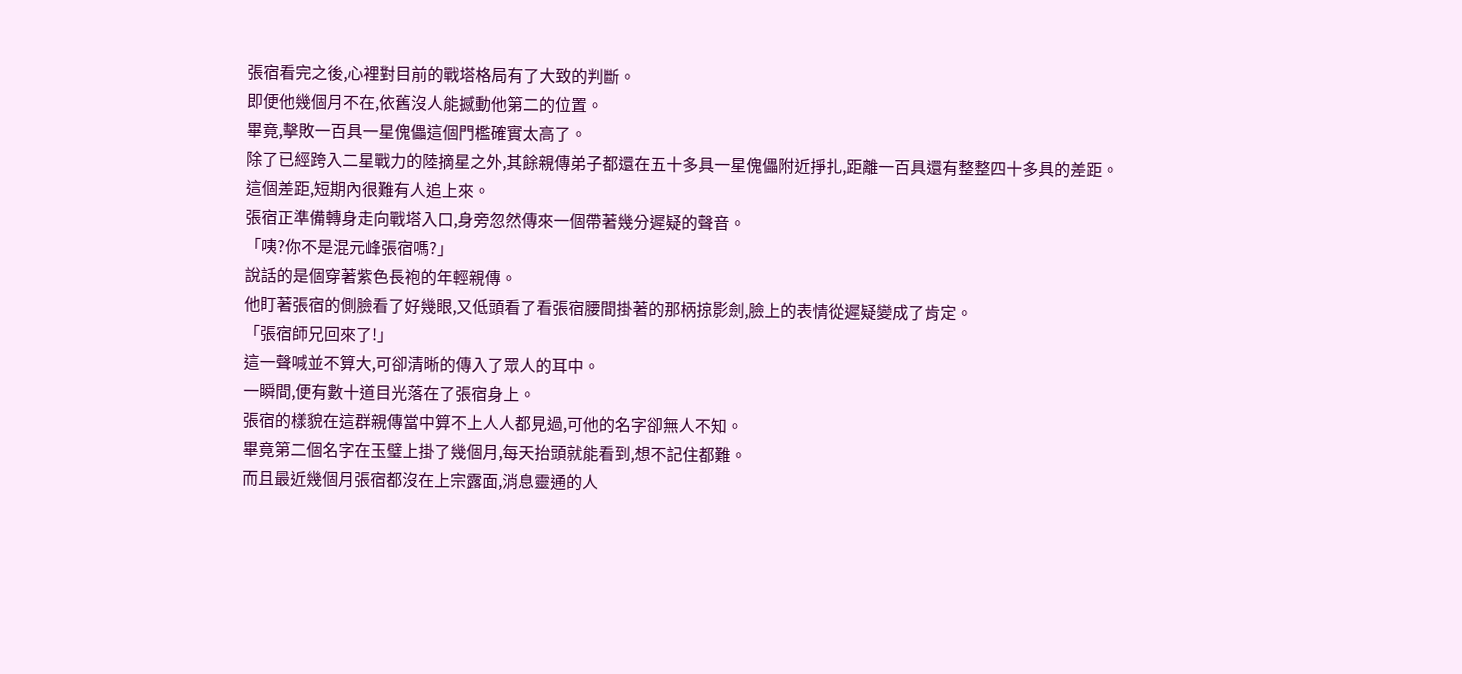張宿看完之後,心裡對目前的戰塔格局有了大致的判斷。
即便他幾個月不在,依舊沒人能撼動他第二的位置。
畢竟,擊敗一百具一星傀儡這個門檻確實太高了。
除了已經跨入二星戰力的陸摘星之外,其餘親傳弟子都還在五十多具一星傀儡附近掙扎,距離一百具還有整整四十多具的差距。
這個差距,短期內很難有人追上來。
張宿正準備轉身走向戰塔入口,身旁忽然傳來一個帶著幾分遲疑的聲音。
「咦?你不是混元峰張宿嗎?」
說話的是個穿著紫色長袍的年輕親傳。
他盯著張宿的側臉看了好幾眼,又低頭看了看張宿腰間掛著的那柄掠影劍,臉上的表情從遲疑變成了肯定。
「張宿師兄回來了!」
這一聲喊並不算大,可卻清晰的傳入了眾人的耳中。
一瞬間,便有數十道目光落在了張宿身上。
張宿的樣貌在這群親傳當中算不上人人都見過,可他的名字卻無人不知。
畢竟第二個名字在玉璧上掛了幾個月,每天抬頭就能看到,想不記住都難。
而且最近幾個月張宿都沒在上宗露面,消息靈通的人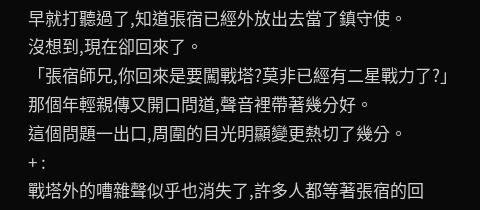早就打聽過了,知道張宿已經外放出去當了鎮守使。
沒想到,現在卻回來了。
「張宿師兄,你回來是要闖戰塔?莫非已經有二星戰力了?」
那個年輕親傳又開口問道,聲音裡帶著幾分好。
這個問題一出口,周圍的目光明顯變更熱切了幾分。
+ :
戰塔外的嘈雜聲似乎也消失了,許多人都等著張宿的回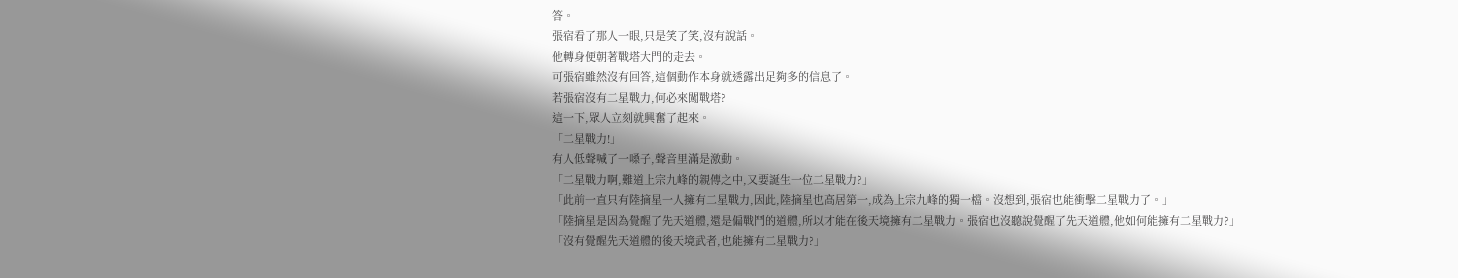答。
張宿看了那人一眼,只是笑了笑,沒有說話。
他轉身便朝著戰塔大門的走去。
可張宿雖然沒有回答,這個動作本身就透露出足夠多的信息了。
若張宿沒有二星戰力,何必來闖戰塔?
這一下,眾人立刻就興奮了起來。
「二星戰力!」
有人低聲喊了一嗓子,聲音里滿是激動。
「二星戰力啊,難道上宗九峰的親傳之中,又要誕生一位二星戰力?」
「此前一直只有陸摘星一人擁有二星戰力,因此,陸摘星也高居第一,成為上宗九峰的獨一檔。沒想到,張宿也能衝擊二星戰力了。」
「陸摘星是因為覺醒了先天道體,還是偏戰鬥的道體,所以才能在後天境擁有二星戰力。張宿也沒聽說覺醒了先天道體,他如何能擁有二星戰力?」
「沒有覺醒先天道體的後天境武者,也能擁有二星戰力?」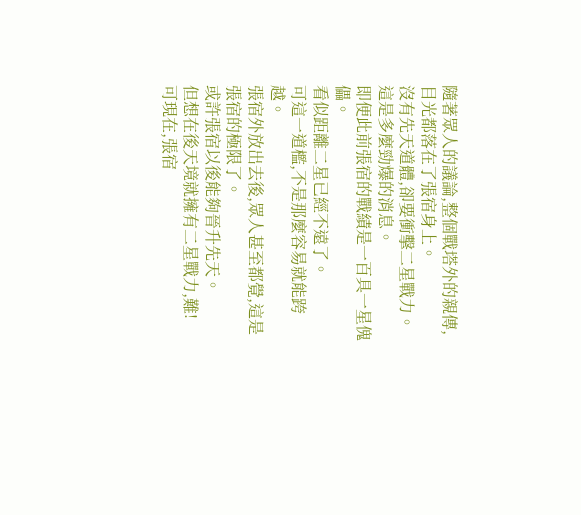隨著眾人的議論,整個戰塔外的親傳,目光都落在了張宿身上。
沒有先天道體,卻要衝擊二星戰力。
這是多麼勁爆的消息。
即便此前張宿的戰績是一百具一星傀儡。
看似距離二星已經不遠了。
可這一道檻,不是那麼容易就能跨越。
張宿外放出去後,眾人甚至都覺,這是張宿的極限了。
或許張宿以後能夠晉升先天。
但想在後天境就擁有二星戰力,難!
可現在,張宿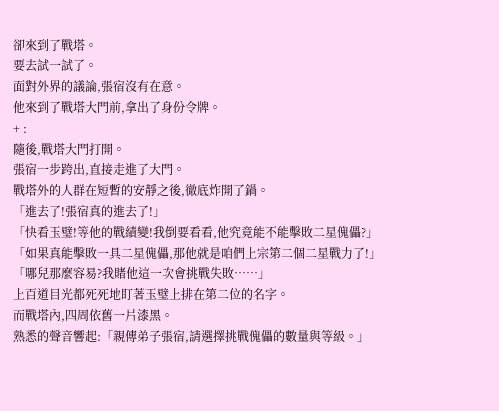卻來到了戰塔。
要去試一試了。
面對外界的議論,張宿沒有在意。
他來到了戰塔大門前,拿出了身份令牌。
+ :
隨後,戰塔大門打開。
張宿一步跨出,直接走進了大門。
戰塔外的人群在短暫的安靜之後,徹底炸開了鍋。
「進去了!張宿真的進去了!」
「快看玉璧!等他的戰績變!我倒要看看,他究竟能不能擊敗二星傀儡?」
「如果真能擊敗一具二星傀儡,那他就是咱們上宗第二個二星戰力了!」
「哪兒那麼容易?我賭他這一次會挑戰失敗……」
上百道目光都死死地盯著玉璧上排在第二位的名字。
而戰塔內,四周依舊一片漆黑。
熟悉的聲音響起:「親傳弟子張宿,請選擇挑戰傀儡的數量與等級。」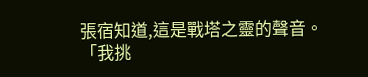張宿知道,這是戰塔之靈的聲音。
「我挑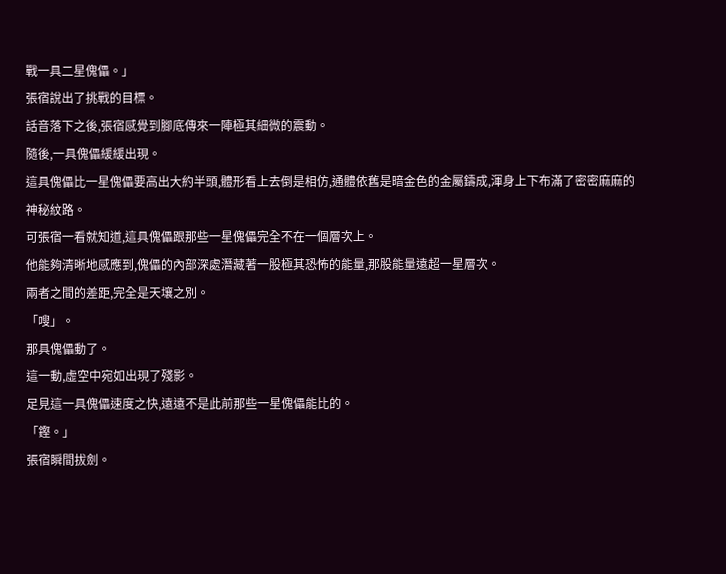戰一具二星傀儡。」
張宿說出了挑戰的目標。
話音落下之後,張宿感覺到腳底傳來一陣極其細微的震動。
隨後,一具傀儡緩緩出現。
這具傀儡比一星傀儡要高出大約半頭,體形看上去倒是相仿,通體依舊是暗金色的金屬鑄成,渾身上下布滿了密密麻麻的神秘紋路。
可張宿一看就知道,這具傀儡跟那些一星傀儡完全不在一個層次上。
他能夠清晰地感應到,傀儡的內部深處潛藏著一股極其恐怖的能量,那股能量遠超一星層次。
兩者之間的差距,完全是天壤之別。
「嗖」。
那具傀儡動了。
這一動,虛空中宛如出現了殘影。
足見這一具傀儡速度之快,遠遠不是此前那些一星傀儡能比的。
「鏗。」
張宿瞬間拔劍。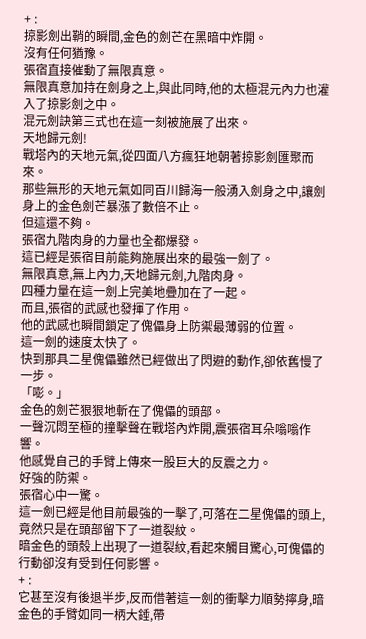+ :
掠影劍出鞘的瞬間,金色的劍芒在黑暗中炸開。
沒有任何猶豫。
張宿直接催動了無限真意。
無限真意加持在劍身之上,與此同時,他的太極混元內力也灌入了掠影劍之中。
混元劍訣第三式也在這一刻被施展了出來。
天地歸元劍!
戰塔內的天地元氣,從四面八方瘋狂地朝著掠影劍匯聚而來。
那些無形的天地元氣如同百川歸海一般湧入劍身之中,讓劍身上的金色劍芒暴漲了數倍不止。
但這還不夠。
張宿九階肉身的力量也全都爆發。
這已經是張宿目前能夠施展出來的最強一劍了。
無限真意,無上內力,天地歸元劍,九階肉身。
四種力量在這一劍上完美地疊加在了一起。
而且,張宿的武感也發揮了作用。
他的武感也瞬間鎖定了傀儡身上防禦最薄弱的位置。
這一劍的速度太快了。
快到那具二星傀儡雖然已經做出了閃避的動作,卻依舊慢了一步。
「嘭。」
金色的劍芒狠狠地斬在了傀儡的頭部。
一聲沉悶至極的撞擊聲在戰塔內炸開,震張宿耳朵嗡嗡作響。
他感覺自己的手臂上傳來一股巨大的反震之力。
好強的防禦。
張宿心中一驚。
這一劍已經是他目前最強的一擊了,可落在二星傀儡的頭上,竟然只是在頭部留下了一道裂紋。
暗金色的頭殼上出現了一道裂紋,看起來觸目驚心,可傀儡的行動卻沒有受到任何影響。
+ :
它甚至沒有後退半步,反而借著這一劍的衝擊力順勢擰身,暗金色的手臂如同一柄大錘,帶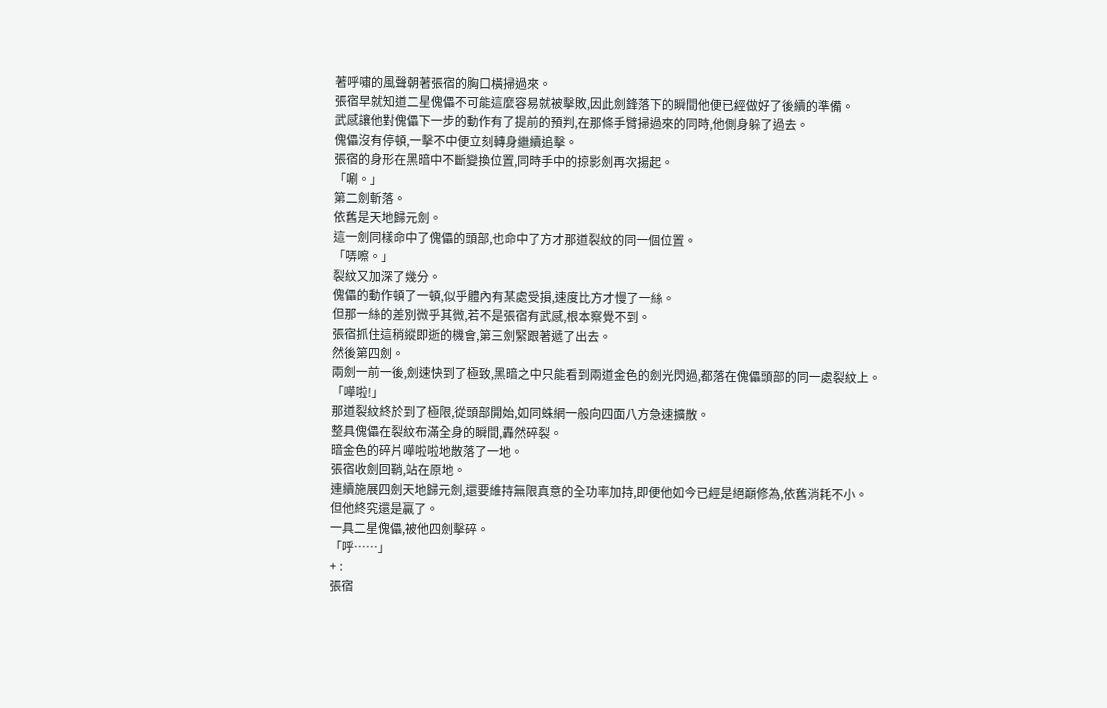著呼嘯的風聲朝著張宿的胸口橫掃過來。
張宿早就知道二星傀儡不可能這麼容易就被擊敗,因此劍鋒落下的瞬間他便已經做好了後續的準備。
武感讓他對傀儡下一步的動作有了提前的預判,在那條手臂掃過來的同時,他側身躲了過去。
傀儡沒有停頓,一擊不中便立刻轉身繼續追擊。
張宿的身形在黑暗中不斷變換位置,同時手中的掠影劍再次揚起。
「唰。」
第二劍斬落。
依舊是天地歸元劍。
這一劍同樣命中了傀儡的頭部,也命中了方才那道裂紋的同一個位置。
「哢嚓。」
裂紋又加深了幾分。
傀儡的動作頓了一頓,似乎體內有某處受損,速度比方才慢了一絲。
但那一絲的差別微乎其微,若不是張宿有武感,根本察覺不到。
張宿抓住這稍縱即逝的機會,第三劍緊跟著遞了出去。
然後第四劍。
兩劍一前一後,劍速快到了極致,黑暗之中只能看到兩道金色的劍光閃過,都落在傀儡頭部的同一處裂紋上。
「嘩啦!」
那道裂紋終於到了極限,從頭部開始,如同蛛網一般向四面八方急速擴散。
整具傀儡在裂紋布滿全身的瞬間,轟然碎裂。
暗金色的碎片嘩啦啦地散落了一地。
張宿收劍回鞘,站在原地。
連續施展四劍天地歸元劍,還要維持無限真意的全功率加持,即便他如今已經是絕巔修為,依舊消耗不小。
但他終究還是贏了。
一具二星傀儡,被他四劍擊碎。
「呼……」
+ :
張宿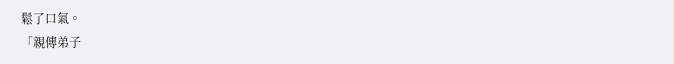鬆了口氣。
「親傳弟子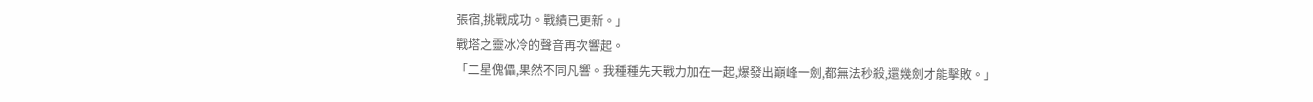張宿,挑戰成功。戰績已更新。」
戰塔之靈冰冷的聲音再次響起。
「二星傀儡,果然不同凡響。我種種先天戰力加在一起,爆發出巔峰一劍,都無法秒殺,還幾劍才能擊敗。」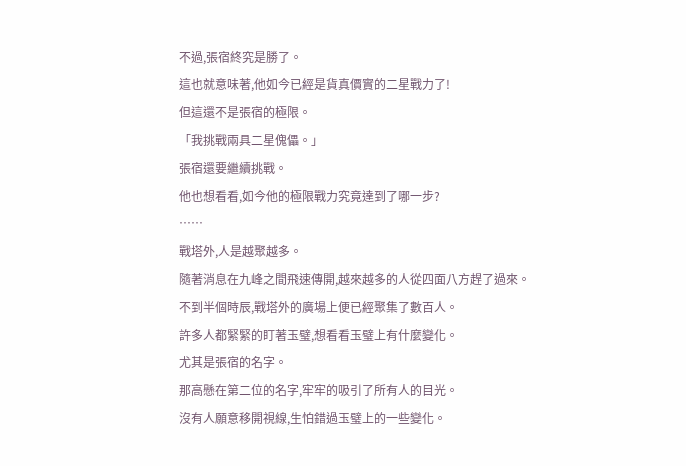不過,張宿終究是勝了。
這也就意味著,他如今已經是貨真價實的二星戰力了!
但這還不是張宿的極限。
「我挑戰兩具二星傀儡。」
張宿還要繼續挑戰。
他也想看看,如今他的極限戰力究竟達到了哪一步?
……
戰塔外,人是越聚越多。
隨著消息在九峰之間飛速傳開,越來越多的人從四面八方趕了過來。
不到半個時辰,戰塔外的廣場上便已經聚集了數百人。
許多人都緊緊的盯著玉璧,想看看玉璧上有什麼變化。
尤其是張宿的名字。
那高懸在第二位的名字,牢牢的吸引了所有人的目光。
沒有人願意移開視線,生怕錯過玉璧上的一些變化。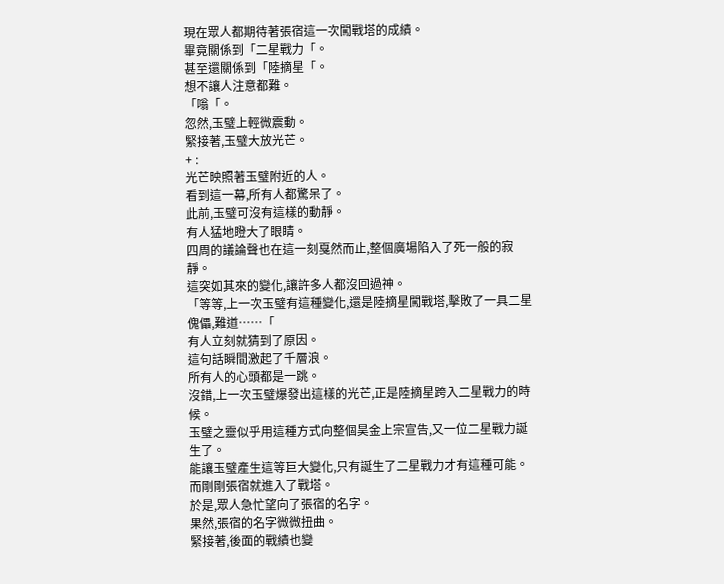現在眾人都期待著張宿這一次闖戰塔的成績。
畢竟關係到「二星戰力「。
甚至還關係到「陸摘星「。
想不讓人注意都難。
「嗡「。
忽然,玉璧上輕微震動。
緊接著,玉璧大放光芒。
+ :
光芒映照著玉璧附近的人。
看到這一幕,所有人都驚呆了。
此前,玉璧可沒有這樣的動靜。
有人猛地瞪大了眼睛。
四周的議論聲也在這一刻戛然而止,整個廣場陷入了死一般的寂靜。
這突如其來的變化,讓許多人都沒回過神。
「等等,上一次玉璧有這種變化,還是陸摘星闖戰塔,擊敗了一具二星傀儡,難道……「
有人立刻就猜到了原因。
這句話瞬間激起了千層浪。
所有人的心頭都是一跳。
沒錯,上一次玉璧爆發出這樣的光芒,正是陸摘星跨入二星戰力的時候。
玉璧之靈似乎用這種方式向整個昊金上宗宣告,又一位二星戰力誕生了。
能讓玉璧產生這等巨大變化,只有誕生了二星戰力才有這種可能。
而剛剛張宿就進入了戰塔。
於是,眾人急忙望向了張宿的名字。
果然,張宿的名字微微扭曲。
緊接著,後面的戰績也變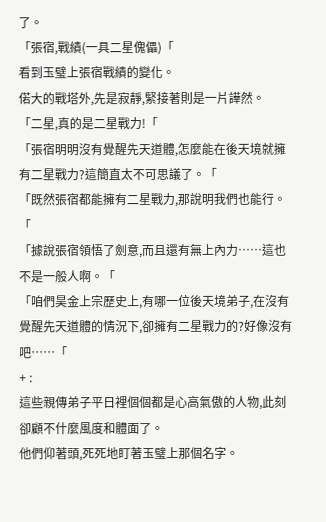了。
「張宿,戰績(一具二星傀儡)「
看到玉璧上張宿戰績的變化。
偌大的戰塔外,先是寂靜,緊接著則是一片譁然。
「二星,真的是二星戰力!「
「張宿明明沒有覺醒先天道體,怎麼能在後天境就擁有二星戰力?這簡直太不可思議了。「
「既然張宿都能擁有二星戰力,那說明我們也能行。「
「據說張宿領悟了劍意,而且還有無上內力……這也不是一般人啊。「
「咱們昊金上宗歷史上,有哪一位後天境弟子,在沒有覺醒先天道體的情況下,卻擁有二星戰力的?好像沒有吧……「
+ :
這些親傳弟子平日裡個個都是心高氣傲的人物,此刻卻顧不什麼風度和體面了。
他們仰著頭,死死地盯著玉璧上那個名字。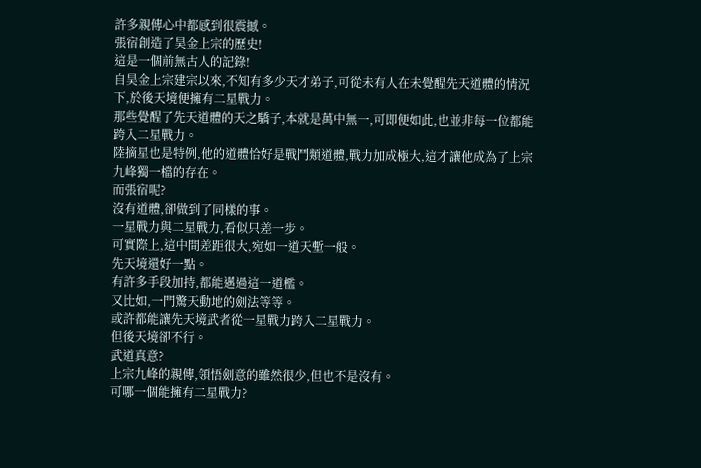許多親傳心中都感到很震撼。
張宿創造了昊金上宗的歷史!
這是一個前無古人的記錄!
自昊金上宗建宗以來,不知有多少天才弟子,可從未有人在未覺醒先天道體的情況下,於後天境便擁有二星戰力。
那些覺醒了先天道體的天之驕子,本就是萬中無一,可即便如此,也並非每一位都能跨入二星戰力。
陸摘星也是特例,他的道體恰好是戰鬥類道體,戰力加成極大,這才讓他成為了上宗九峰獨一檔的存在。
而張宿呢?
沒有道體,卻做到了同樣的事。
一星戰力與二星戰力,看似只差一步。
可實際上,這中間差距很大,宛如一道天塹一般。
先天境還好一點。
有許多手段加持,都能邁過這一道檻。
又比如,一門驚天動地的劍法等等。
或許都能讓先天境武者從一星戰力跨入二星戰力。
但後天境卻不行。
武道真意?
上宗九峰的親傳,領悟劍意的雖然很少,但也不是沒有。
可哪一個能擁有二星戰力?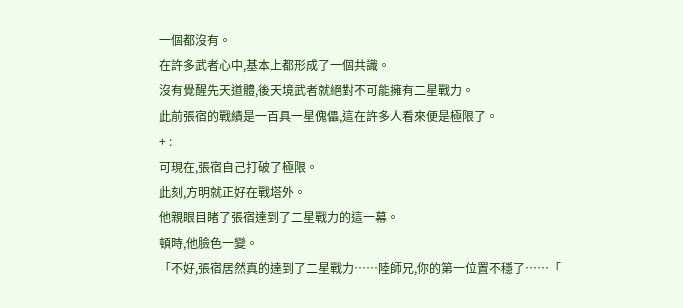一個都沒有。
在許多武者心中,基本上都形成了一個共識。
沒有覺醒先天道體,後天境武者就絕對不可能擁有二星戰力。
此前張宿的戰績是一百具一星傀儡,這在許多人看來便是極限了。
+ :
可現在,張宿自己打破了極限。
此刻,方明就正好在戰塔外。
他親眼目睹了張宿達到了二星戰力的這一幕。
頓時,他臉色一變。
「不好,張宿居然真的達到了二星戰力……陸師兄,你的第一位置不穩了……「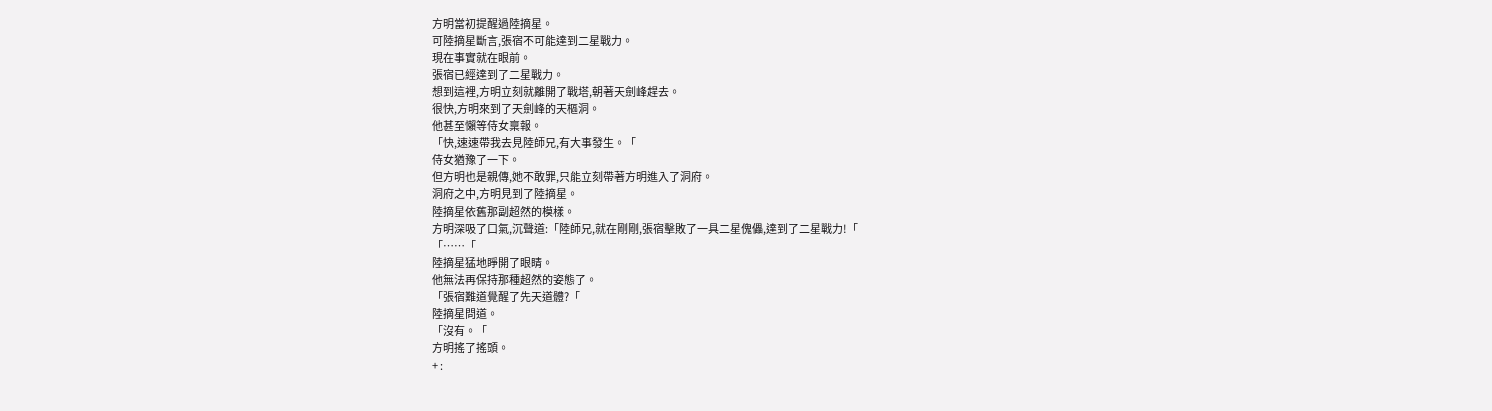方明當初提醒過陸摘星。
可陸摘星斷言,張宿不可能達到二星戰力。
現在事實就在眼前。
張宿已經達到了二星戰力。
想到這裡,方明立刻就離開了戰塔,朝著天劍峰趕去。
很快,方明來到了天劍峰的天樞洞。
他甚至懶等侍女稟報。
「快,速速帶我去見陸師兄,有大事發生。「
侍女猶豫了一下。
但方明也是親傳,她不敢罪,只能立刻帶著方明進入了洞府。
洞府之中,方明見到了陸摘星。
陸摘星依舊那副超然的模樣。
方明深吸了口氣,沉聲道:「陸師兄,就在剛剛,張宿擊敗了一具二星傀儡,達到了二星戰力!「
「……「
陸摘星猛地睜開了眼睛。
他無法再保持那種超然的姿態了。
「張宿難道覺醒了先天道體?「
陸摘星問道。
「沒有。「
方明搖了搖頭。
+ :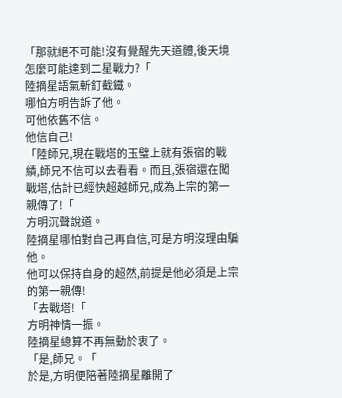「那就絕不可能!沒有覺醒先天道體,後天境怎麼可能達到二星戰力?「
陸摘星語氣斬釘截鐵。
哪怕方明告訴了他。
可他依舊不信。
他信自己!
「陸師兄,現在戰塔的玉璧上就有張宿的戰績,師兄不信可以去看看。而且,張宿還在闖戰塔,估計已經快超越師兄,成為上宗的第一親傳了!「
方明沉聲說道。
陸摘星哪怕對自己再自信,可是方明沒理由騙他。
他可以保持自身的超然,前提是他必須是上宗的第一親傳!
「去戰塔!「
方明神情一振。
陸摘星總算不再無動於衷了。
「是,師兄。「
於是,方明便陪著陸摘星離開了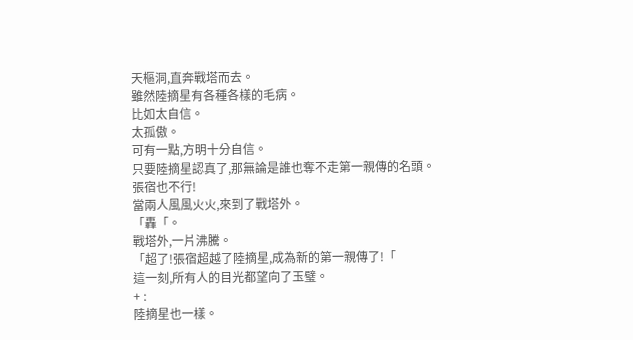天樞洞,直奔戰塔而去。
雖然陸摘星有各種各樣的毛病。
比如太自信。
太孤傲。
可有一點,方明十分自信。
只要陸摘星認真了,那無論是誰也奪不走第一親傳的名頭。
張宿也不行!
當兩人風風火火,來到了戰塔外。
「轟「。
戰塔外,一片沸騰。
「超了!張宿超越了陸摘星,成為新的第一親傳了!「
這一刻,所有人的目光都望向了玉璧。
+ :
陸摘星也一樣。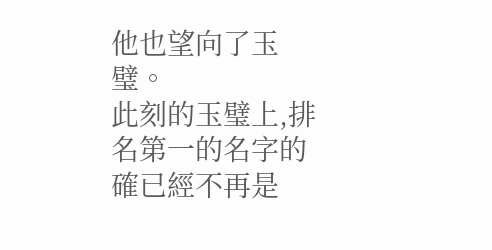他也望向了玉璧。
此刻的玉璧上,排名第一的名字的確已經不再是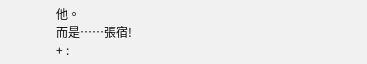他。
而是……張宿!
+ :